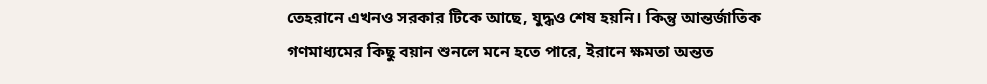তেহরানে এখনও সরকার টিকে আছে, যুদ্ধও শেষ হয়নি। কিন্তু আন্তর্জাতিক গণমাধ্যমের কিছু বয়ান শুনলে মনে হতে পারে, ইরানে ক্ষমতা অন্তত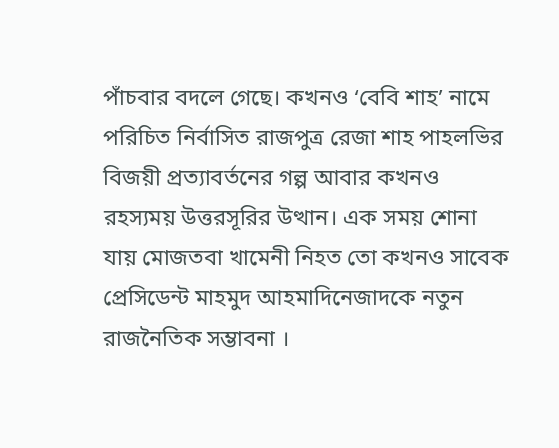পাঁচবার বদলে গেছে। কখনও ‘বেবি শাহ’ নামে পরিচিত নির্বাসিত রাজপুত্র রেজা শাহ পাহলভির বিজয়ী প্রত্যাবর্তনের গল্প আবার কখনও রহস্যময় উত্তরসূরির উত্থান। এক সময় শোনা যায় মোজতবা খামেনী নিহত তো কখনও সাবেক প্রেসিডেন্ট মাহমুদ আহমাদিনেজাদকে নতুন রাজনৈতিক সম্ভাবনা ।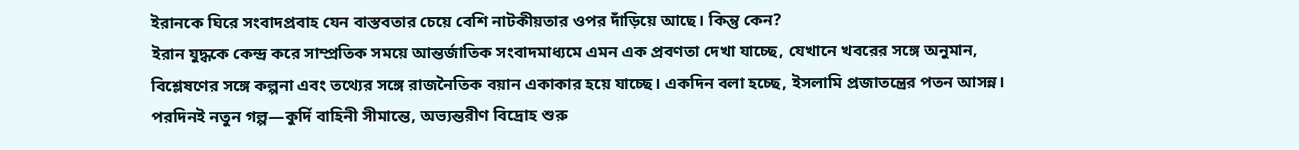ইরানকে ঘিরে সংবাদপ্রবাহ যেন বাস্তবতার চেয়ে বেশি নাটকীয়তার ওপর দাঁড়িয়ে আছে। কিন্তু কেন?
ইরান যুদ্ধকে কেন্দ্র করে সাম্প্রতিক সময়ে আন্তর্জাতিক সংবাদমাধ্যমে এমন এক প্রবণতা দেখা যাচ্ছে, যেখানে খবরের সঙ্গে অনুমান, বিশ্লেষণের সঙ্গে কল্পনা এবং তথ্যের সঙ্গে রাজনৈতিক বয়ান একাকার হয়ে যাচ্ছে। একদিন বলা হচ্ছে, ইসলামি প্রজাতন্ত্রের পতন আসন্ন। পরদিনই নতুন গল্প—কুর্দি বাহিনী সীমান্তে, অভ্যন্তরীণ বিদ্রোহ শুরু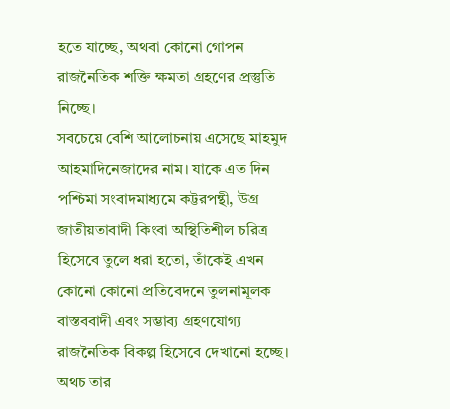হতে যাচ্ছে, অথবা কোনো গোপন রাজনৈতিক শক্তি ক্ষমতা গ্রহণের প্রস্তুতি নিচ্ছে।
সবচেয়ে বেশি আলোচনায় এসেছে মাহমুদ আহমাদিনেজাদের নাম। যাকে এত দিন পশ্চিমা সংবাদমাধ্যমে কট্টরপন্থী, উগ্র জাতীয়তাবাদী কিংবা অস্থিতিশীল চরিত্র হিসেবে তুলে ধরা হতো, তাঁকেই এখন কোনো কোনো প্রতিবেদনে তুলনামূলক বাস্তববাদী এবং সম্ভাব্য গ্রহণযোগ্য রাজনৈতিক বিকল্প হিসেবে দেখানো হচ্ছে। অথচ তার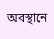অবস্থানে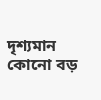দৃশ্যমান কোনো বড়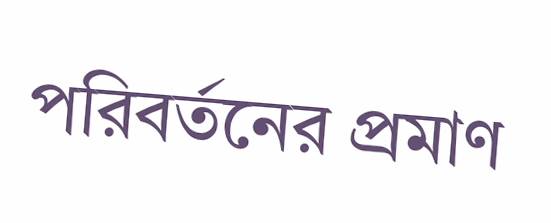পরিবর্তনের প্রমাণ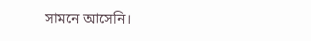সামনে আসেনি।